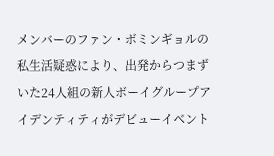メンバーのファン・ボミンギョルの私生活疑惑により、出発からつまずいた24人組の新人ボーイグループアイデンティティがデビューイベント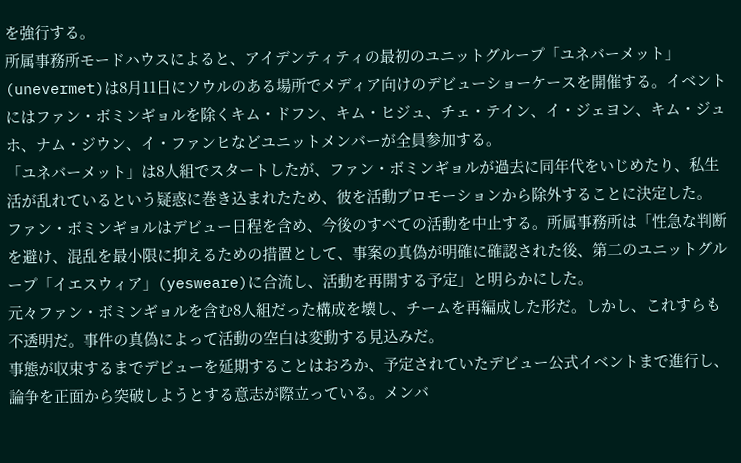を強行する。
所属事務所モードハウスによると、アイデンティティの最初のユニットグループ「ユネバーメット」(unevermet)は8月11日にソウルのある場所でメディア向けのデビューショーケースを開催する。イベントにはファン・ボミンギョルを除くキム・ドフン、キム・ヒジュ、チェ・テイン、イ・ジェヨン、キム・ジュホ、ナム・ジウン、イ・ファンヒなどユニットメンバーが全員参加する。
「ユネバーメット」は8人組でスタートしたが、ファン・ボミンギョルが過去に同年代をいじめたり、私生活が乱れているという疑惑に巻き込まれたため、彼を活動プロモーションから除外することに決定した。
ファン・ボミンギョルはデビュー日程を含め、今後のすべての活動を中止する。所属事務所は「性急な判断を避け、混乱を最小限に抑えるための措置として、事案の真偽が明確に確認された後、第二のユニットグループ「イエスウィア」(yesweare)に合流し、活動を再開する予定」と明らかにした。
元々ファン・ボミンギョルを含む8人組だった構成を壊し、チームを再編成した形だ。しかし、これすらも不透明だ。事件の真偽によって活動の空白は変動する見込みだ。
事態が収束するまでデビューを延期することはおろか、予定されていたデビュー公式イベントまで進行し、論争を正面から突破しようとする意志が際立っている。メンバ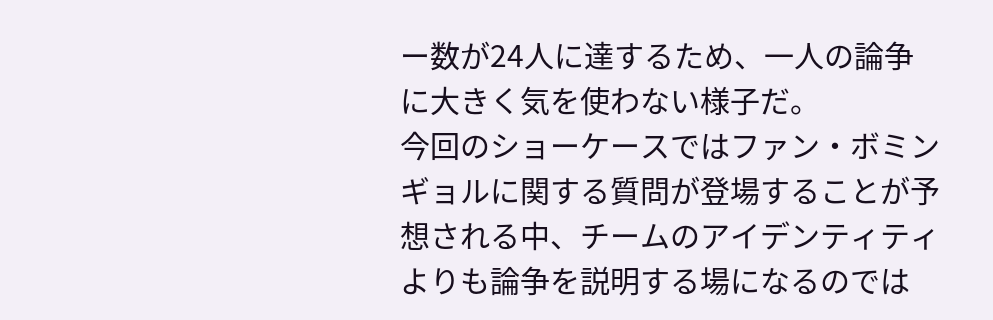ー数が24人に達するため、一人の論争に大きく気を使わない様子だ。
今回のショーケースではファン・ボミンギョルに関する質問が登場することが予想される中、チームのアイデンティティよりも論争を説明する場になるのでは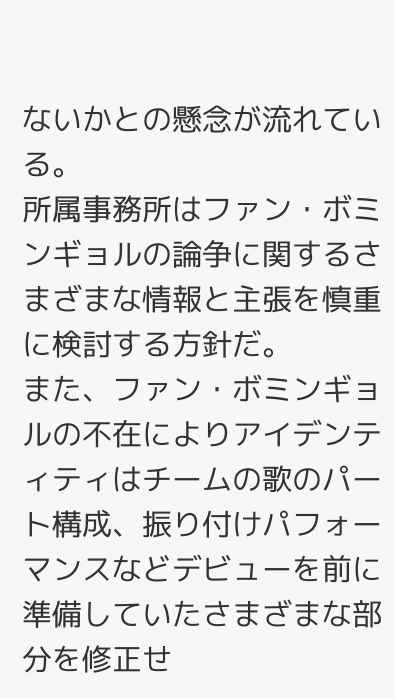ないかとの懸念が流れている。
所属事務所はファン・ボミンギョルの論争に関するさまざまな情報と主張を慎重に検討する方針だ。
また、ファン・ボミンギョルの不在によりアイデンティティはチームの歌のパート構成、振り付けパフォーマンスなどデビューを前に準備していたさまざまな部分を修正せ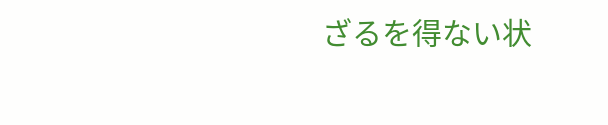ざるを得ない状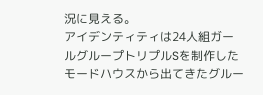況に見える。
アイデンティティは24人組ガールグループトリプルSを制作したモードハウスから出てきたグルー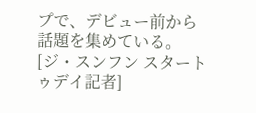プで、デビュー前から話題を集めている。
[ジ・スンフン スタートゥデイ記者]